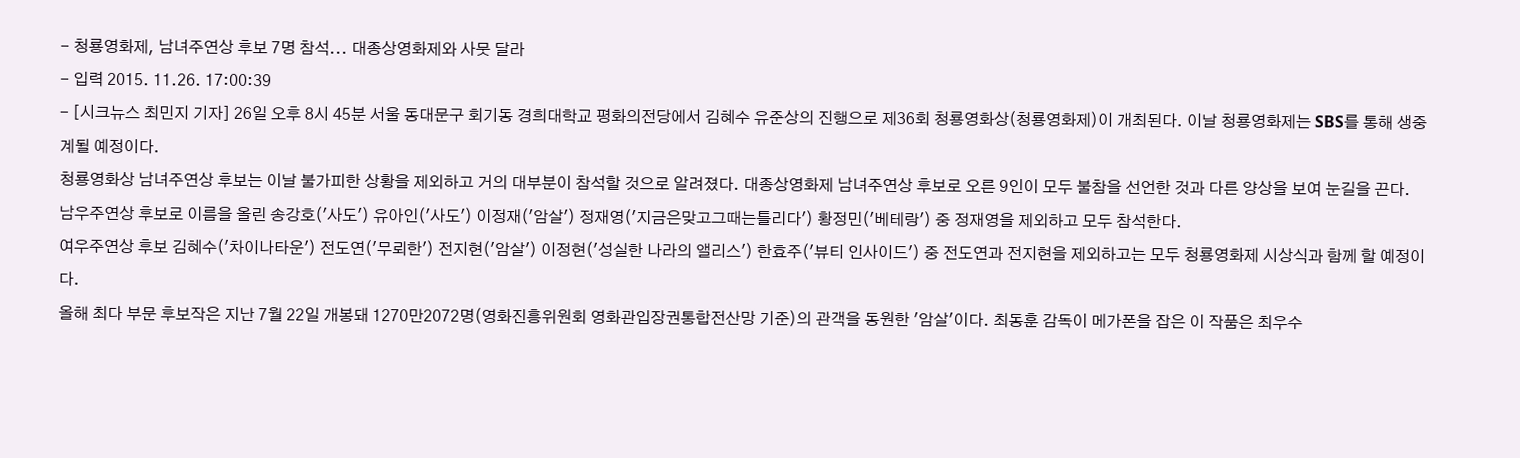- 청룡영화제, 남녀주연상 후보 7명 참석... 대종상영화제와 사뭇 달라
- 입력 2015. 11.26. 17:00:39
- [시크뉴스 최민지 기자] 26일 오후 8시 45분 서울 동대문구 회기동 경희대학교 평화의전당에서 김혜수 유준상의 진행으로 제36회 청룡영화상(청룡영화제)이 개최된다. 이날 청룡영화제는 SBS를 통해 생중계될 예정이다.
청룡영화상 남녀주연상 후보는 이날 불가피한 상황을 제외하고 거의 대부분이 참석할 것으로 알려졌다. 대종상영화제 남녀주연상 후보로 오른 9인이 모두 불참을 선언한 것과 다른 양상을 보여 눈길을 끈다.
남우주연상 후보로 이름을 올린 송강호('사도') 유아인('사도') 이정재('암살') 정재영('지금은맞고그때는틀리다') 황정민('베테랑') 중 정재영을 제외하고 모두 참석한다.
여우주연상 후보 김혜수('차이나타운') 전도연('무뢰한') 전지현('암살') 이정현('성실한 나라의 앨리스') 한효주('뷰티 인사이드') 중 전도연과 전지현을 제외하고는 모두 청룡영화제 시상식과 함께 할 예정이다.
올해 최다 부문 후보작은 지난 7월 22일 개봉돼 1270만2072명(영화진흥위원회 영화관입장권통합전산망 기준)의 관객을 동원한 '암살'이다. 최동훈 감독이 메가폰을 잡은 이 작품은 최우수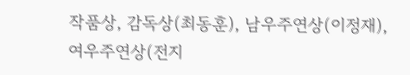작품상, 감독상(최동훈), 남우주연상(이정재), 여우주연상(전지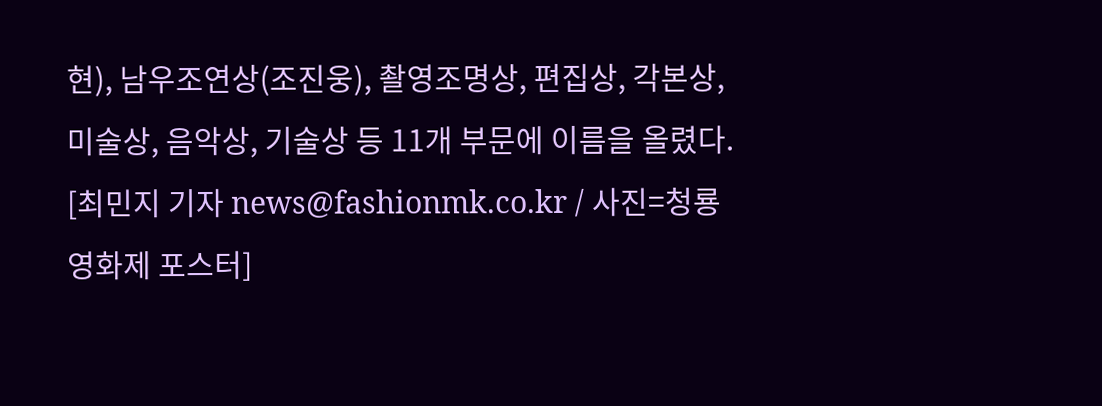현), 남우조연상(조진웅), 촬영조명상, 편집상, 각본상, 미술상, 음악상, 기술상 등 11개 부문에 이름을 올렸다.
[최민지 기자 news@fashionmk.co.kr / 사진=청룡영화제 포스터]